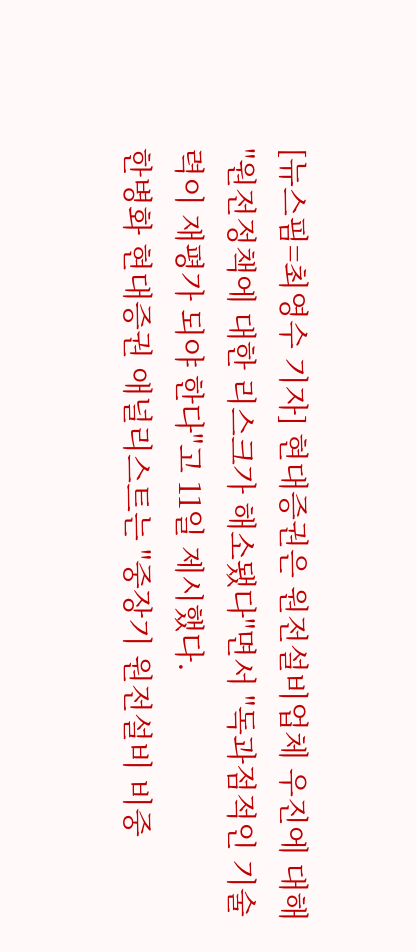[뉴스핌=최영수 기자] 현대증권은 원전설비업체 우진에 대해 "원전정책에 대한 리스크가 해소됐다"면서 "독과점적인 기술력이 재평가 되야 한다"고 11일 제시했다.
한병화 현대증권 애널리스트는 "중장기 원전설비 비중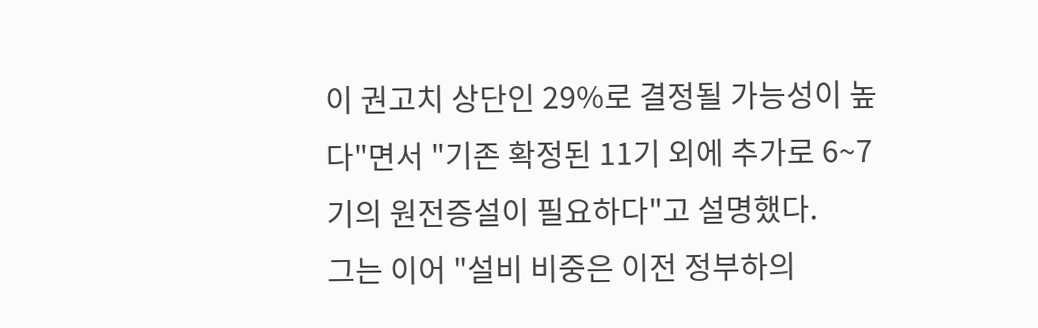이 권고치 상단인 29%로 결정될 가능성이 높다"면서 "기존 확정된 11기 외에 추가로 6~7기의 원전증설이 필요하다"고 설명했다.
그는 이어 "설비 비중은 이전 정부하의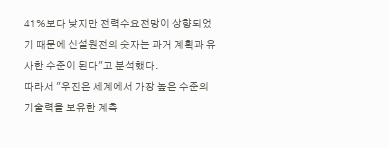41%보다 낮지만 전력수요전망이 상향되었기 때문에 신설원전의 숫자는 과거 계획과 유사한 수준이 된다"고 분석했다.
따라서 "우진은 세계에서 가장 높은 수준의 기술력을 보유한 계측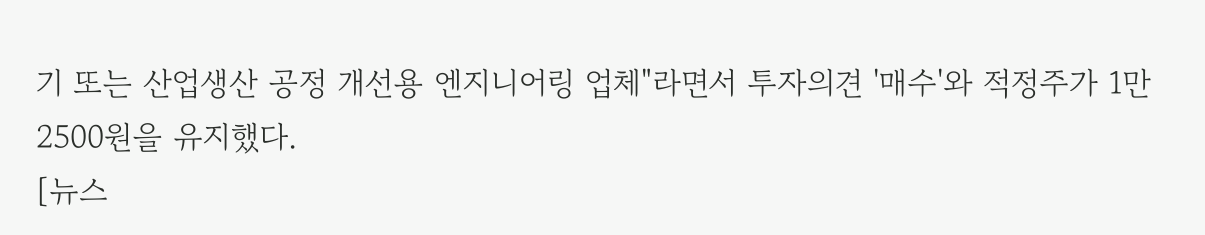기 또는 산업생산 공정 개선용 엔지니어링 업체"라면서 투자의견 '매수'와 적정주가 1만 2500원을 유지했다.
[뉴스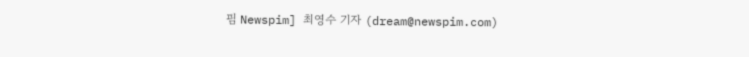핌 Newspim] 최영수 기자 (dream@newspim.com)